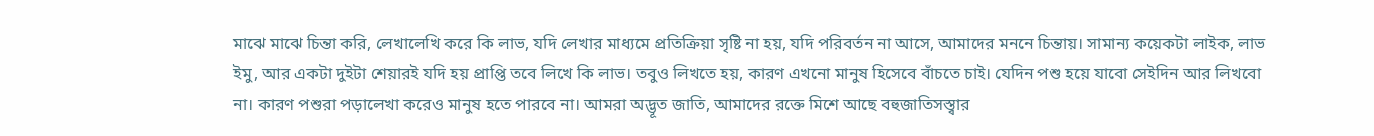মাঝে মাঝে চিন্তা করি, লেখালেখি করে কি লাভ, যদি লেখার মাধ্যমে প্রতিক্রিয়া সৃষ্টি না হয়, যদি পরিবর্তন না আসে, আমাদের মননে চিন্তায়। সামান্য কয়েকটা লাইক, লাভ ইমু, আর একটা দুইটা শেয়ারই যদি হয় প্রাপ্তি তবে লিখে কি লাভ। তবুও লিখতে হয়, কারণ এখনো মানুষ হিসেবে বাঁচতে চাই। যেদিন পশু হয়ে যাবো সেইদিন আর লিখবো না। কারণ পশুরা পড়ালেখা করেও মানুষ হতে পারবে না। আমরা অদ্ভূত জাতি, আমাদের রক্তে মিশে আছে বহুজাতিসস্ত্বার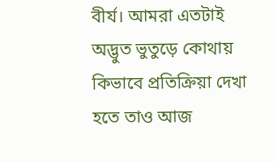বীর্য। আমরা এতটাই অদ্ভুত ভুতুড়ে কোথায় কিভাবে প্রতিক্রিয়া দেখা হতে তাও আজ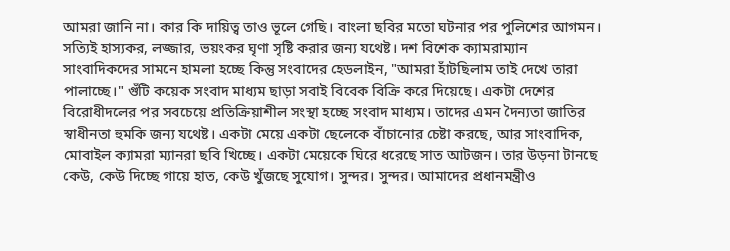আমরা জানি না। কার কি দায়িত্ব তাও ভূলে গেছি। বাংলা ছবির মতো ঘটনার পর পুলিশের আগমন। সত্যিই হাস্যকর, লজ্জার, ভয়ংকর ঘৃণা সৃষ্টি করার জন্য যথেষ্ট। দশ বিশেক ক্যামরাম্যান সাংবাদিকদের সামনে হামলা হচ্ছে কিন্তু সংবাদের হেডলাইন, "আমরা হাঁটছিলাম তাই দেখে তারা পালাচ্ছে।" গুঁটি কয়েক সংবাদ মাধ্যম ছাড়া সবাই বিবেক বিক্রি করে দিয়েছে। একটা দেশের বিরোধীদলের পর সবচেয়ে প্রতিক্রিয়াশীল সংস্থা হচ্ছে সংবাদ মাধ্যম। তাদের এমন দৈন্যতা জাতির স্বাধীনতা হুমকি জন্য যথেষ্ট। একটা মেয়ে একটা ছেলেকে বাঁচানোর চেষ্টা করছে, আর সাংবাদিক, মোবাইল ক্যামরা ম্যানরা ছবি খিচ্ছে। একটা মেয়েকে ঘিরে ধরেছে সাত আটজন। তার উড়না টানছে কেউ, কেউ দিচ্ছে গায়ে হাত, কেউ খুঁজছে সুযোগ। সুন্দর। সুন্দর। আমাদের প্রধানমন্ত্রীও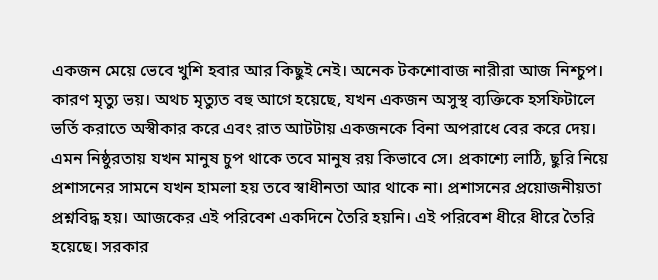একজন মেয়ে ভেবে খুশি হবার আর কিছুই নেই। অনেক টকশোবাজ নারীরা আজ নিশ্চুপ। কারণ মৃত্যু ভয়। অথচ মৃত্যুত বহু আগে হয়েছে, যখন একজন অসুস্থ ব্যক্তিকে হসফিটালে ভর্তি করাতে অস্বীকার করে এবং রাত আটটায় একজনকে বিনা অপরাধে বের করে দেয়। এমন নিষ্ঠুরতায় যখন মানুষ চুপ থাকে তবে মানুষ রয় কিভাবে সে। প্রকাশ্যে লাঠি, ছুরি নিয়ে প্রশাসনের সামনে যখন হামলা হয় তবে স্বাধীনতা আর থাকে না। প্রশাসনের প্রয়োজনীয়তা প্রশ্নবিদ্ধ হয়। আজকের এই পরিবেশ একদিনে তৈরি হয়নি। এই পরিবেশ ধীরে ধীরে তৈরি হয়েছে। সরকার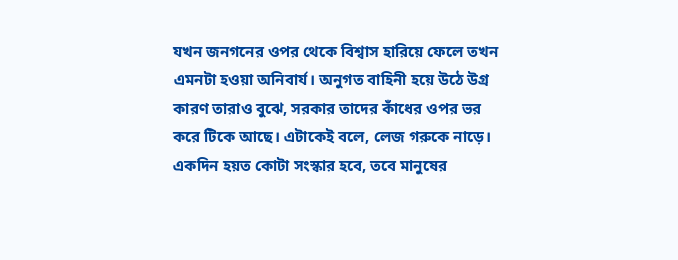যখন জনগনের ওপর থেকে বিশ্বাস হারিয়ে ফেলে তখন এমনটা হওয়া অনিবার্য। অনুগত বাহিনী হয়ে উঠে উগ্র কারণ তারাও বুঝে, সরকার তাদের কাঁধের ওপর ভর করে টিকে আছে। এটাকেই বলে, লেজ গরুকে নাড়ে। একদিন হয়ত কোটা সংস্কার হবে, তবে মানুষের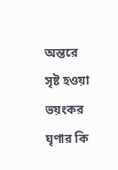অন্তরে সৃষ্ট হওয়া ভয়ংকর ঘৃণার কি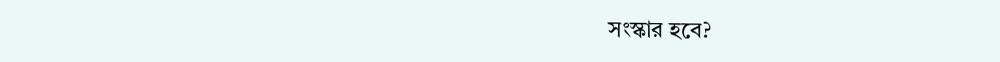সংস্কার হবে?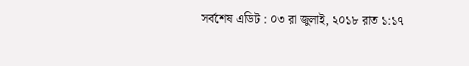সর্বশেষ এডিট : ০৩ রা জুলাই, ২০১৮ রাত ১:১৭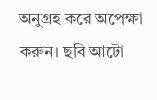অনুগ্রহ করে অপেক্ষা করুন। ছবি আটো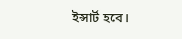ইন্সার্ট হবে।